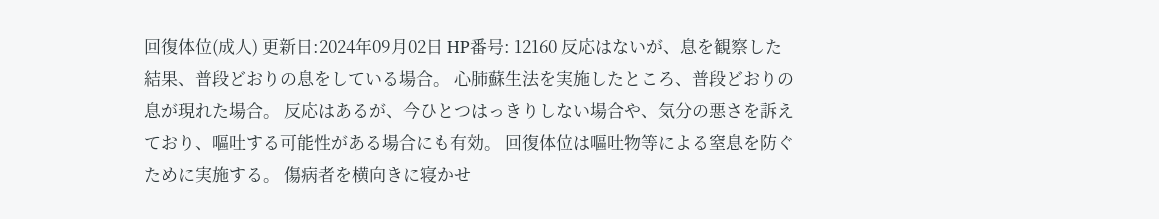回復体位(成人) 更新日:2024年09月02日 HP番号: 12160 反応はないが、息を観察した結果、普段どおりの息をしている場合。 心肺蘇生法を実施したところ、普段どおりの息が現れた場合。 反応はあるが、今ひとつはっきりしない場合や、気分の悪さを訴えており、嘔吐する可能性がある場合にも有効。 回復体位は嘔吐物等による窒息を防ぐために実施する。 傷病者を横向きに寝かせ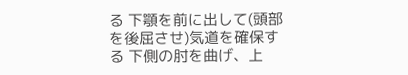る 下顎を前に出して(頭部を後屈させ)気道を確保する 下側の肘を曲げ、上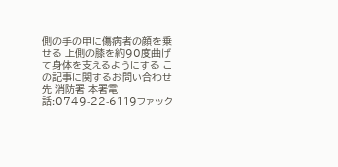側の手の甲に傷病者の顔を乗せる 上側の膝を約90度曲げて身体を支えるようにする この記事に関するお問い合わせ先 消防署 本署電話:0749-22-6119ファック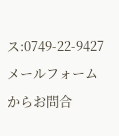ス:0749-22-9427メールフォームからお問合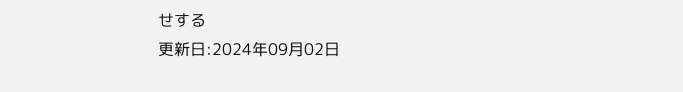せする
更新日:2024年09月02日